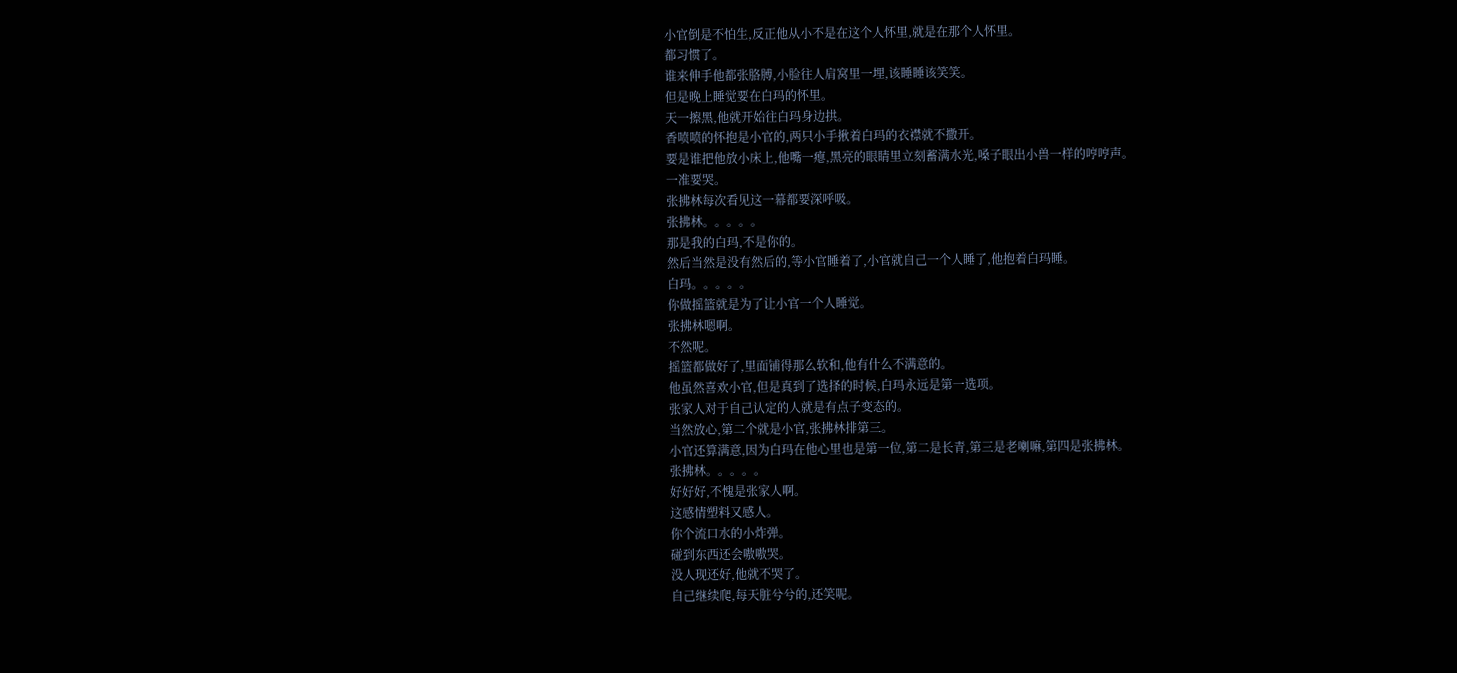小官倒是不怕生,反正他从小不是在这个人怀里,就是在那个人怀里。
都习惯了。
谁来伸手他都张胳膊,小脸往人肩窝里一埋,该睡睡该笑笑。
但是晚上睡觉要在白玛的怀里。
天一擦黑,他就开始往白玛身边拱。
香喷喷的怀抱是小官的,两只小手揪着白玛的衣襟就不撒开。
要是谁把他放小床上,他嘴一瘪,黑亮的眼睛里立刻蓄满水光,嗓子眼出小兽一样的哼哼声。
一准要哭。
张拂林每次看见这一幕都要深呼吸。
张拂林。。。。。
那是我的白玛,不是你的。
然后当然是没有然后的,等小官睡着了,小官就自己一个人睡了,他抱着白玛睡。
白玛。。。。。
你做摇篮就是为了让小官一个人睡觉。
张拂林嗯啊。
不然呢。
摇篮都做好了,里面铺得那么软和,他有什么不满意的。
他虽然喜欢小官,但是真到了选择的时候,白玛永远是第一选项。
张家人对于自己认定的人就是有点子变态的。
当然放心,第二个就是小官,张拂林排第三。
小官还算满意,因为白玛在他心里也是第一位,第二是长青,第三是老喇嘛,第四是张拂林。
张拂林。。。。。
好好好,不愧是张家人啊。
这感情塑料又感人。
你个流口水的小炸弹。
碰到东西还会嗷嗷哭。
没人现还好,他就不哭了。
自己继续爬,每天脏兮兮的,还笑呢。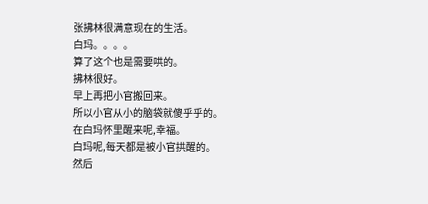张拂林很满意现在的生活。
白玛。。。。
算了这个也是需要哄的。
拂林很好。
早上再把小官搬回来。
所以小官从小的脑袋就傻乎乎的。
在白玛怀里醒来呢,幸福。
白玛呢,每天都是被小官拱醒的。
然后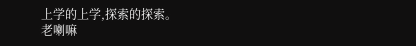上学的上学,探索的探索。
老喇嘛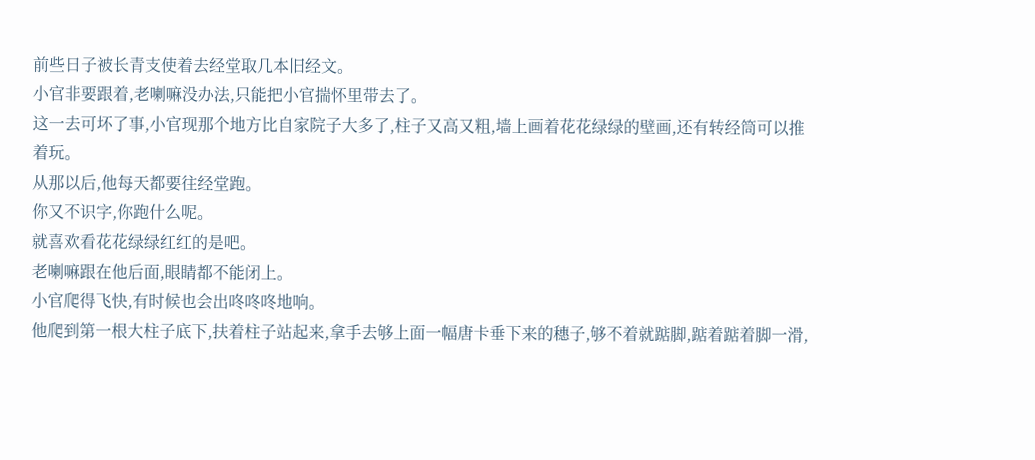前些日子被长青支使着去经堂取几本旧经文。
小官非要跟着,老喇嘛没办法,只能把小官揣怀里带去了。
这一去可坏了事,小官现那个地方比自家院子大多了,柱子又高又粗,墙上画着花花绿绿的壁画,还有转经筒可以推着玩。
从那以后,他每天都要往经堂跑。
你又不识字,你跑什么呢。
就喜欢看花花绿绿红红的是吧。
老喇嘛跟在他后面,眼睛都不能闭上。
小官爬得飞快,有时候也会出咚咚咚地响。
他爬到第一根大柱子底下,扶着柱子站起来,拿手去够上面一幅唐卡垂下来的穗子,够不着就踮脚,踮着踮着脚一滑,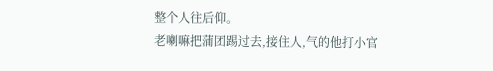整个人往后仰。
老喇嘛把蒲团踢过去,接住人,气的他打小官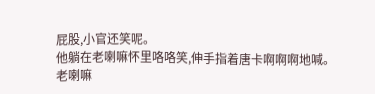屁股,小官还笑呢。
他躺在老喇嘛怀里咯咯笑,伸手指着唐卡啊啊啊地喊。
老喇嘛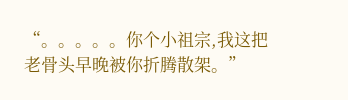“。。。。。你个小祖宗,我这把老骨头早晚被你折腾散架。”